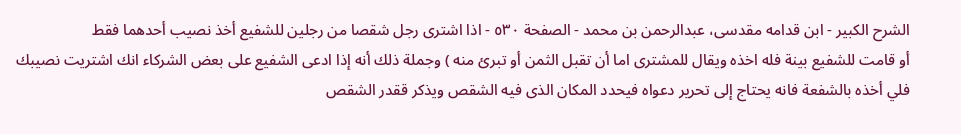الشرح الکبير - ابن قدامه مقدسی، عبدالرحمن بن محمد - الصفحة ٥٣٠ - اذا اشترى رجل شقصا من رجلين للشفيع أخذ نصيب أحدهما فقط
أو قامت للشفيع بينة فله اخذه ويقال للمشترى اما أن تقبل الثمن أو تبرئ منه ) وجملة ذلك أنه إذا ادعى الشفيع على بعض الشركاء انك اشتريت نصيبك فلي أخذه بالشفعة فانه يحتاج إلى تحرير دعواه فيحدد المكان الذى فيه الشقص ويذكر ققدر الشقص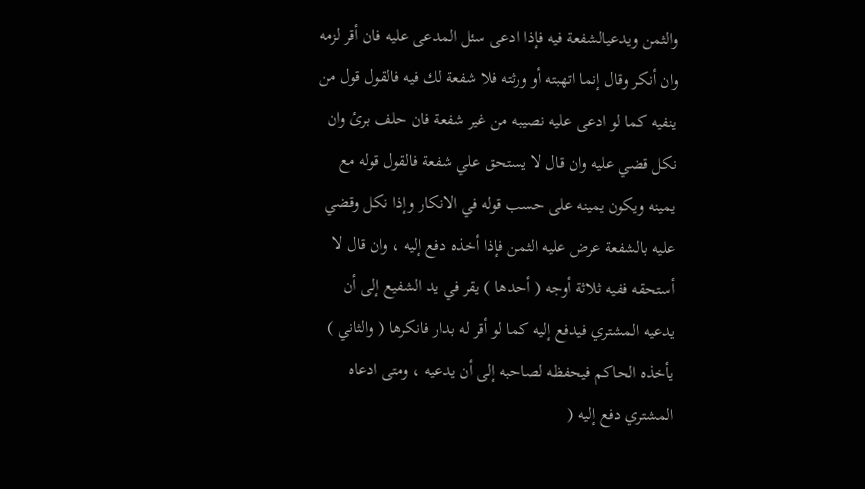والثمن ويدعيالشفعة فيه فإذا ادعى سئل المدعى عليه فان أقر لزمه وان أنكر وقال إنما اتهبته أو ورثته فلا شفعة لك فيه فالقول قول من ينفيه كما لو ادعى عليه نصيبه من غير شفعة فان حلف برئ وان نكل قضي عليه وان قال لا يستحق علي شفعة فالقول قوله مع يمينه ويكون يمينه على حسب قوله في الانكار وإذا نكل وقضي عليه بالشفعة عرض عليه الثمن فإذا أخذه دفع إليه ، وان قال لا أستحقه ففيه ثلاثة أوجه ( أحدها ) يقر في يد الشفيع إلى أن يدعيه المشتري فيدفع إليه كما لو أقر له بدار فانكرها ( والثاني ) يأخذه الحاكم فيحفظه لصاحبه إلى أن يدعيه ، ومتى ادعاه المشتري دفع إليه (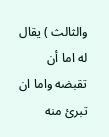والثالث ) يقال له اما أن تقبضه واما ان تبرئ منه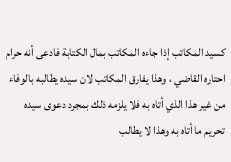كسيد المكاتب إذا جاءه المكاتب بمال الكتابة فادعى أنه حرام احتاره القاضي ، وهذا يفارق المكاتب لان سيده يطالبه بالوفاء من غير هذا الذي أتاه به فلا يلزمه ذلك بمجرد دعوى سيده تحريم ما أتاه به وهذا لا يطالب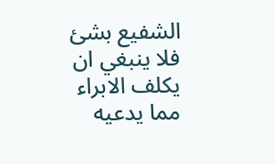الشفيع بشئ فلا ينبغي ان يكلف الابراء مما يدعيه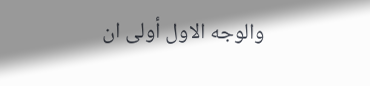والوجه الاول أولى ان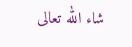شاء الله تعالى